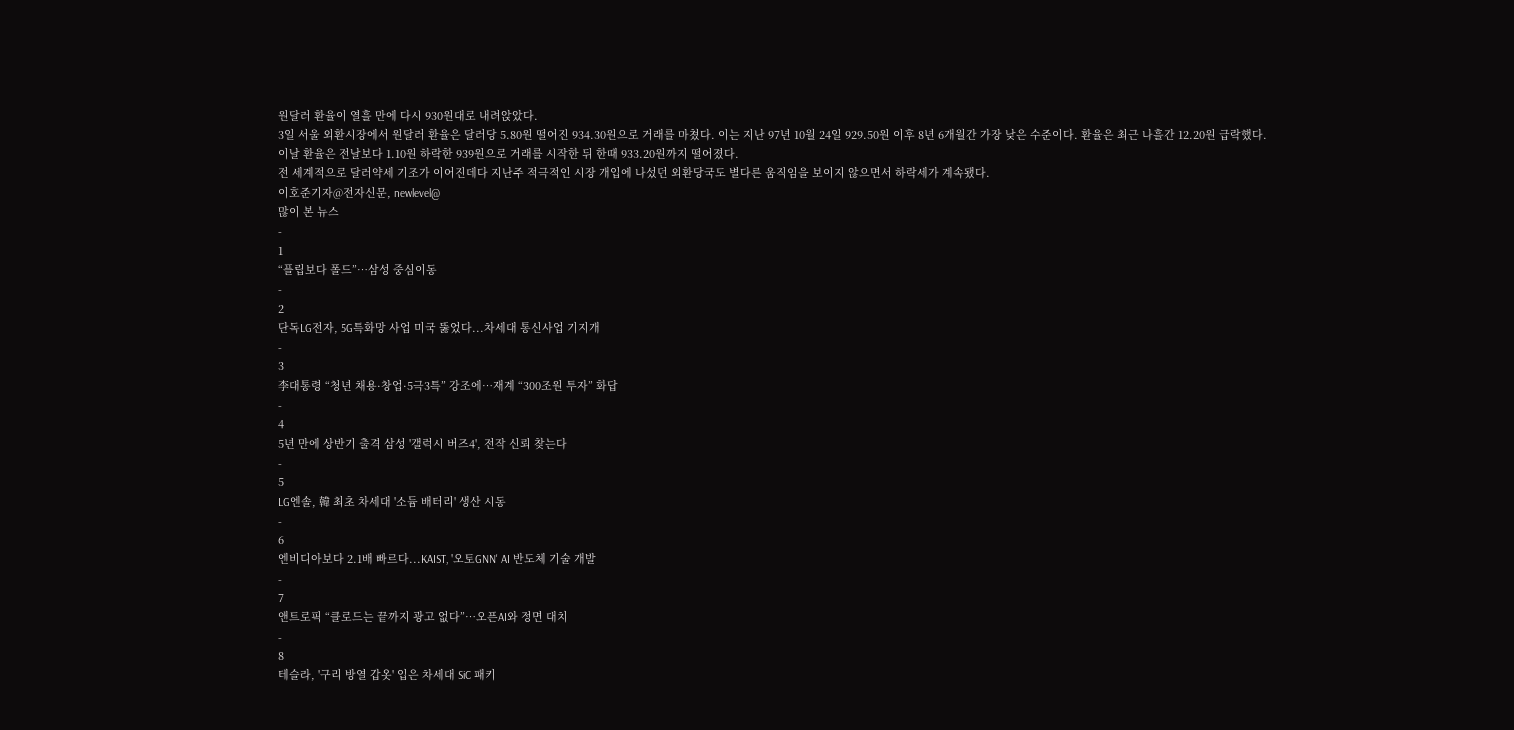원달러 환율이 열흘 만에 다시 930원대로 내려앉았다.
3일 서울 외환시장에서 원달러 환율은 달러당 5.80원 떨어진 934.30원으로 거래를 마쳤다. 이는 지난 97년 10월 24일 929.50원 이후 8년 6개월간 가장 낮은 수준이다. 환율은 최근 나흘간 12.20원 급락했다.
이날 환율은 전날보다 1.10원 하락한 939원으로 거래를 시작한 뒤 한때 933.20원까지 떨어졌다.
전 세계적으로 달러약세 기조가 이어진데다 지난주 적극적인 시장 개입에 나섰던 외환당국도 별다른 움직임을 보이지 않으면서 하락세가 계속됐다.
이호준기자@전자신문, newlevel@
많이 본 뉴스
-
1
“플립보다 폴드”…삼성 중심이동
-
2
단독LG전자, 5G특화망 사업 미국 뚫었다...차세대 통신사업 기지개
-
3
李대통령 “청년 채용·창업·5극3특” 강조에…재계 “300조원 투자” 화답
-
4
5년 만에 상반기 출격 삼성 '갤럭시 버즈4', 전작 신뢰 찾는다
-
5
LG엔솔, 韓 최초 차세대 '소듐 배터리' 생산 시동
-
6
엔비디아보다 2.1배 빠르다...KAIST, '오토GNN' AI 반도체 기술 개발
-
7
앤트로픽 “클로드는 끝까지 광고 없다”…오픈AI와 정면 대치
-
8
테슬라, '구리 방열 갑옷' 입은 차세대 SiC 패키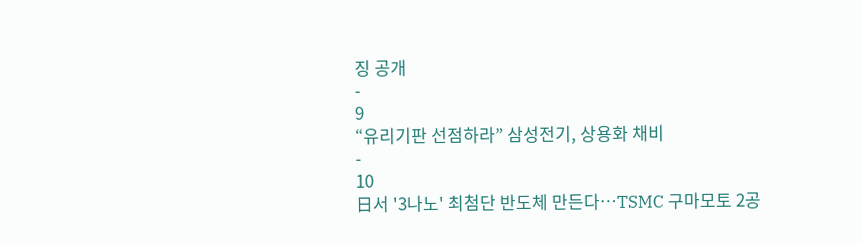징 공개
-
9
“유리기판 선점하라” 삼성전기, 상용화 채비
-
10
日서 '3나노' 최첨단 반도체 만든다…TSMC 구마모토 2공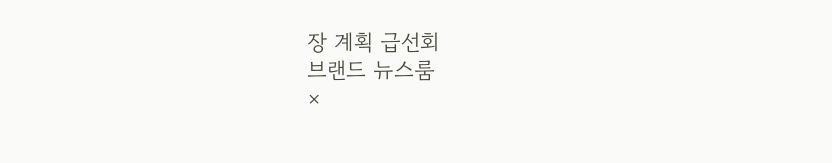장 계획 급선회
브랜드 뉴스룸
×